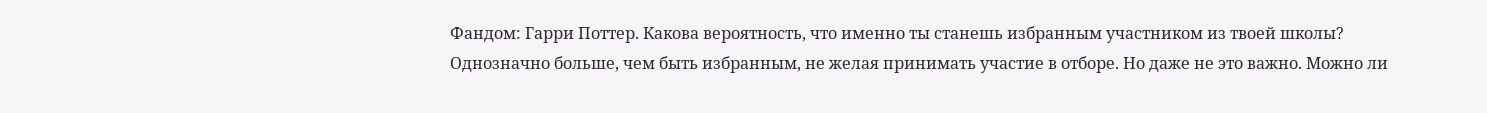Фандом: Гарри Поттер. Какова вероятность, что именно ты станешь избранным участником из твоей школы? Однозначно больше, чем быть избранным, не желая принимать участие в отборе. Но даже не это важно. Можно ли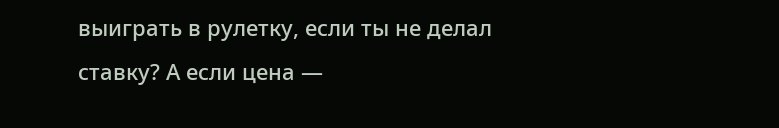выиграть в рулетку, если ты не делал ставку? А если цена —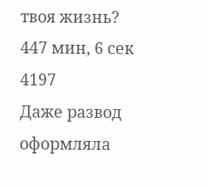твоя жизнь?
447 мин, 6 сек 4197
Даже развод оформляла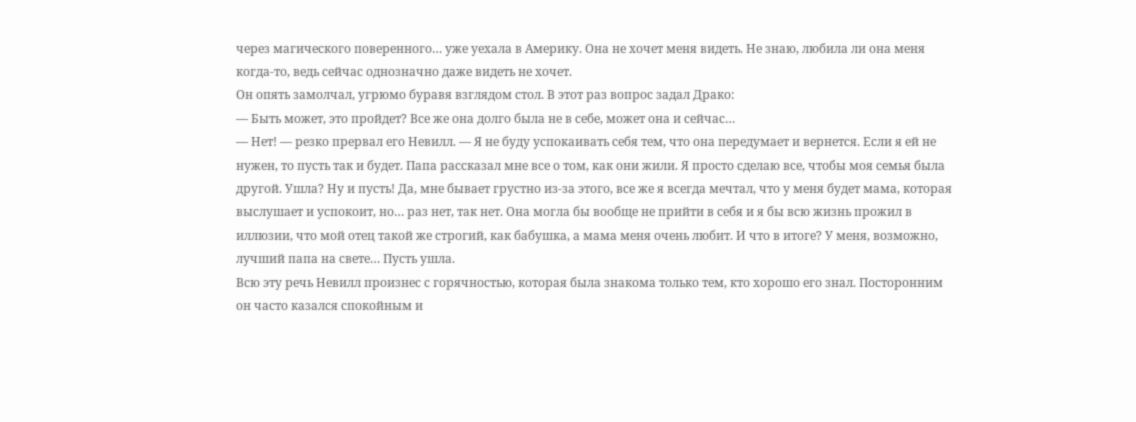через магического поверенного… уже уехала в Америку. Она не хочет меня видеть. Не знаю, любила ли она меня когда-то, ведь сейчас однозначно даже видеть не хочет.
Он опять замолчал, угрюмо буравя взглядом стол. В этот раз вопрос задал Драко:
— Быть может, это пройдет? Все же она долго была не в себе, может она и сейчас…
— Нет! — резко прервал его Невилл. — Я не буду успокаивать себя тем, что она передумает и вернется. Если я ей не нужен, то пусть так и будет. Папа рассказал мне все о том, как они жили. Я просто сделаю все, чтобы моя семья была другой. Ушла? Ну и пусть! Да, мне бывает грустно из-за этого, все же я всегда мечтал, что у меня будет мама, которая выслушает и успокоит, но… раз нет, так нет. Она могла бы вообще не прийти в себя и я бы всю жизнь прожил в иллюзии, что мой отец такой же строгий, как бабушка, а мама меня очень любит. И что в итоге? У меня, возможно, лучший папа на свете… Пусть ушла.
Всю эту речь Невилл произнес с горячностью, которая была знакома только тем, кто хорошо его знал. Посторонним он часто казался спокойным и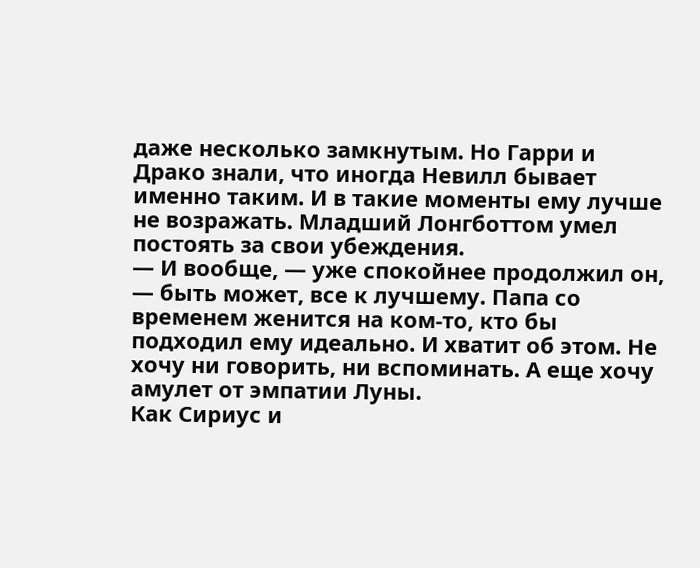даже несколько замкнутым. Но Гарри и Драко знали, что иногда Невилл бывает именно таким. И в такие моменты ему лучше не возражать. Младший Лонгботтом умел постоять за свои убеждения.
— И вообще, — уже спокойнее продолжил он, — быть может, все к лучшему. Папа со временем женится на ком-то, кто бы подходил ему идеально. И хватит об этом. Не хочу ни говорить, ни вспоминать. А еще хочу амулет от эмпатии Луны.
Как Сириус и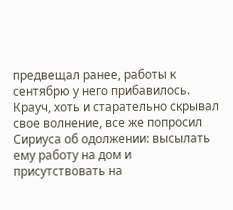предвещал ранее, работы к сентябрю у него прибавилось. Крауч, хоть и старательно скрывал свое волнение, все же попросил Сириуса об одолжении: высылать ему работу на дом и присутствовать на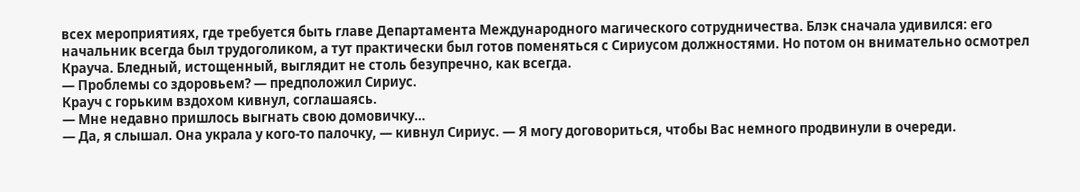всех мероприятиях, где требуется быть главе Департамента Международного магического сотрудничества. Блэк сначала удивился: его начальник всегда был трудоголиком, а тут практически был готов поменяться с Сириусом должностями. Но потом он внимательно осмотрел Крауча. Бледный, истощенный, выглядит не столь безупречно, как всегда.
— Проблемы со здоровьем? — предположил Сириус.
Крауч с горьким вздохом кивнул, соглашаясь.
— Мне недавно пришлось выгнать свою домовичку…
— Да, я слышал. Она украла у кого-то палочку, — кивнул Сириус. — Я могу договориться, чтобы Вас немного продвинули в очереди.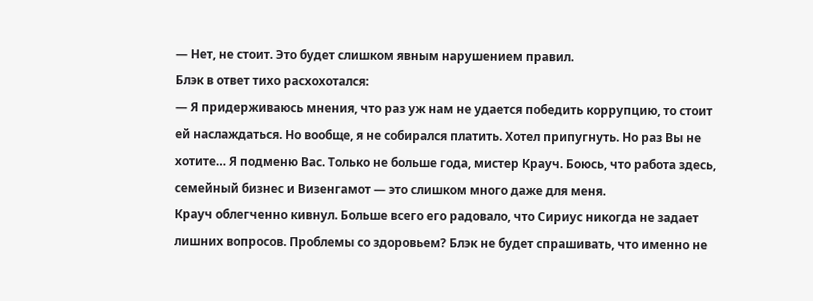— Нет, не стоит. Это будет слишком явным нарушением правил.
Блэк в ответ тихо расхохотался:
— Я придерживаюсь мнения, что раз уж нам не удается победить коррупцию, то стоит ей наслаждаться. Но вообще, я не собирался платить. Хотел припугнуть. Но раз Вы не хотите… Я подменю Вас. Только не больше года, мистер Крауч. Боюсь, что работа здесь, семейный бизнес и Визенгамот — это слишком много даже для меня.
Крауч облегченно кивнул. Больше всего его радовало, что Сириус никогда не задает лишних вопросов. Проблемы со здоровьем? Блэк не будет спрашивать, что именно не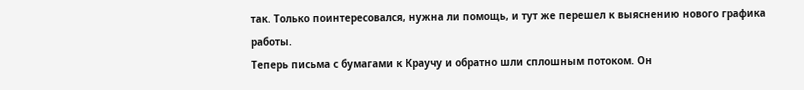так. Только поинтересовался, нужна ли помощь, и тут же перешел к выяснению нового графика работы.
Теперь письма с бумагами к Краучу и обратно шли сплошным потоком. Он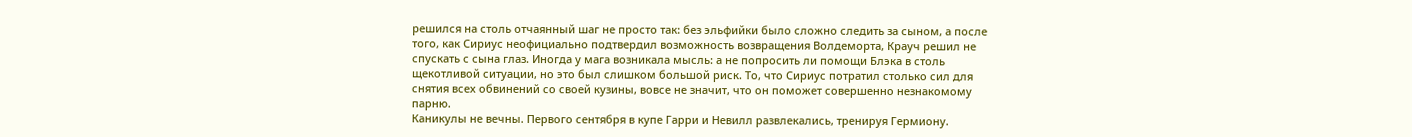решился на столь отчаянный шаг не просто так: без эльфийки было сложно следить за сыном, а после того, как Сириус неофициально подтвердил возможность возвращения Волдеморта, Крауч решил не спускать с сына глаз. Иногда у мага возникала мысль: а не попросить ли помощи Блэка в столь щекотливой ситуации, но это был слишком большой риск. То, что Сириус потратил столько сил для снятия всех обвинений со своей кузины, вовсе не значит, что он поможет совершенно незнакомому парню.
Каникулы не вечны. Первого сентября в купе Гарри и Невилл развлекались, тренируя Гермиону.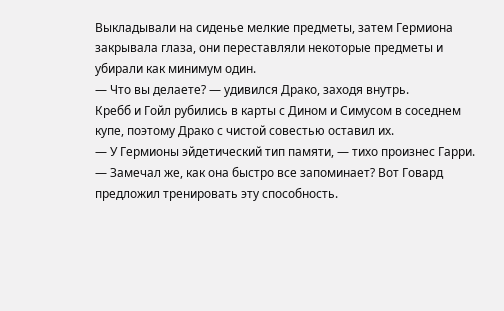Выкладывали на сиденье мелкие предметы, затем Гермиона закрывала глаза, они переставляли некоторые предметы и убирали как минимум один.
— Что вы делаете? — удивился Драко, заходя внутрь.
Кребб и Гойл рубились в карты с Дином и Симусом в соседнем купе, поэтому Драко с чистой совестью оставил их.
— У Гермионы эйдетический тип памяти, — тихо произнес Гарри. — Замечал же, как она быстро все запоминает? Вот Говард предложил тренировать эту способность.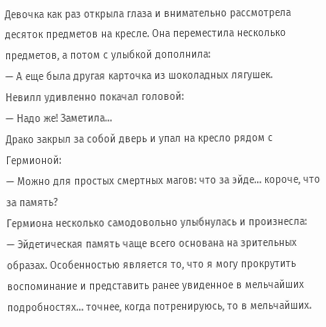Девочка как раз открыла глаза и внимательно рассмотрела десяток предметов на кресле. Она переместила несколько предметов, а потом с улыбкой дополнила:
— А еще была другая карточка из шоколадных лягушек.
Невилл удивленно покачал головой:
— Надо же! Заметила…
Драко закрыл за собой дверь и упал на кресло рядом с Гермионой:
— Можно для простых смертных магов: что за эйде… короче, что за память?
Гермиона несколько самодовольно улыбнулась и произнесла:
— Эйдетическая память чаще всего основана на зрительных образах. Особенностью является то, что я могу прокрутить воспоминание и представить ранее увиденное в мельчайших подробностях… точнее, когда потренируюсь, то в мельчайших.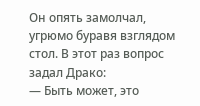Он опять замолчал, угрюмо буравя взглядом стол. В этот раз вопрос задал Драко:
— Быть может, это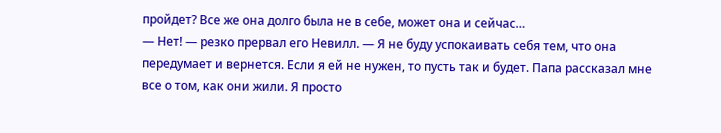пройдет? Все же она долго была не в себе, может она и сейчас…
— Нет! — резко прервал его Невилл. — Я не буду успокаивать себя тем, что она передумает и вернется. Если я ей не нужен, то пусть так и будет. Папа рассказал мне все о том, как они жили. Я просто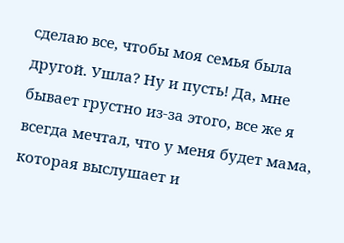сделаю все, чтобы моя семья была другой. Ушла? Ну и пусть! Да, мне бывает грустно из-за этого, все же я всегда мечтал, что у меня будет мама, которая выслушает и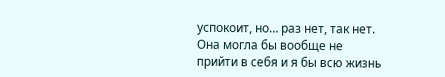успокоит, но… раз нет, так нет. Она могла бы вообще не прийти в себя и я бы всю жизнь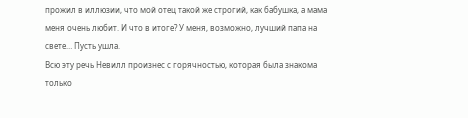прожил в иллюзии, что мой отец такой же строгий, как бабушка, а мама меня очень любит. И что в итоге? У меня, возможно, лучший папа на свете… Пусть ушла.
Всю эту речь Невилл произнес с горячностью, которая была знакома только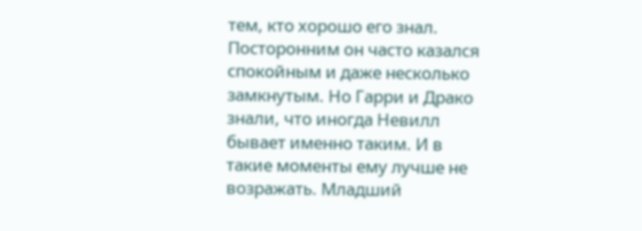тем, кто хорошо его знал. Посторонним он часто казался спокойным и даже несколько замкнутым. Но Гарри и Драко знали, что иногда Невилл бывает именно таким. И в такие моменты ему лучше не возражать. Младший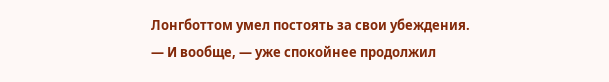Лонгботтом умел постоять за свои убеждения.
— И вообще, — уже спокойнее продолжил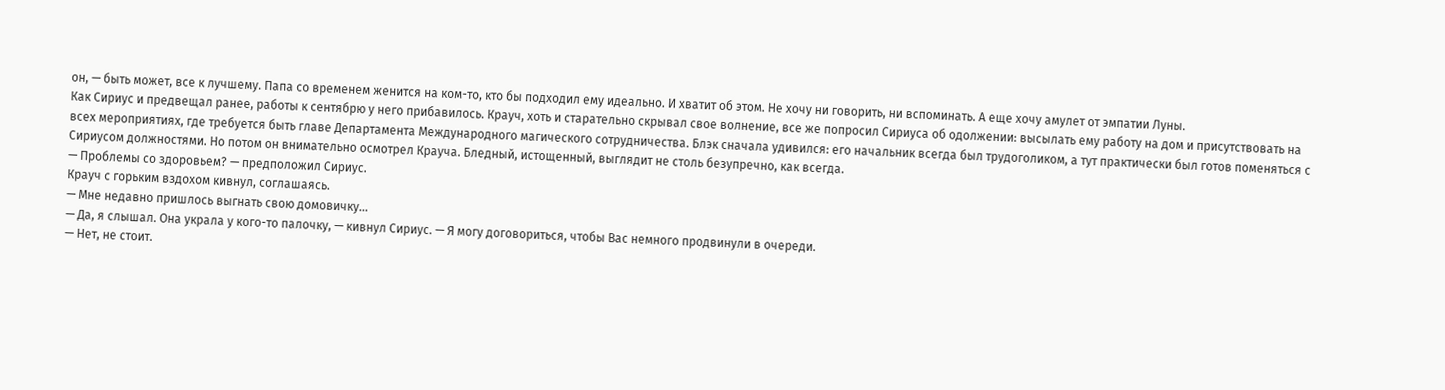он, — быть может, все к лучшему. Папа со временем женится на ком-то, кто бы подходил ему идеально. И хватит об этом. Не хочу ни говорить, ни вспоминать. А еще хочу амулет от эмпатии Луны.
Как Сириус и предвещал ранее, работы к сентябрю у него прибавилось. Крауч, хоть и старательно скрывал свое волнение, все же попросил Сириуса об одолжении: высылать ему работу на дом и присутствовать на всех мероприятиях, где требуется быть главе Департамента Международного магического сотрудничества. Блэк сначала удивился: его начальник всегда был трудоголиком, а тут практически был готов поменяться с Сириусом должностями. Но потом он внимательно осмотрел Крауча. Бледный, истощенный, выглядит не столь безупречно, как всегда.
— Проблемы со здоровьем? — предположил Сириус.
Крауч с горьким вздохом кивнул, соглашаясь.
— Мне недавно пришлось выгнать свою домовичку…
— Да, я слышал. Она украла у кого-то палочку, — кивнул Сириус. — Я могу договориться, чтобы Вас немного продвинули в очереди.
— Нет, не стоит.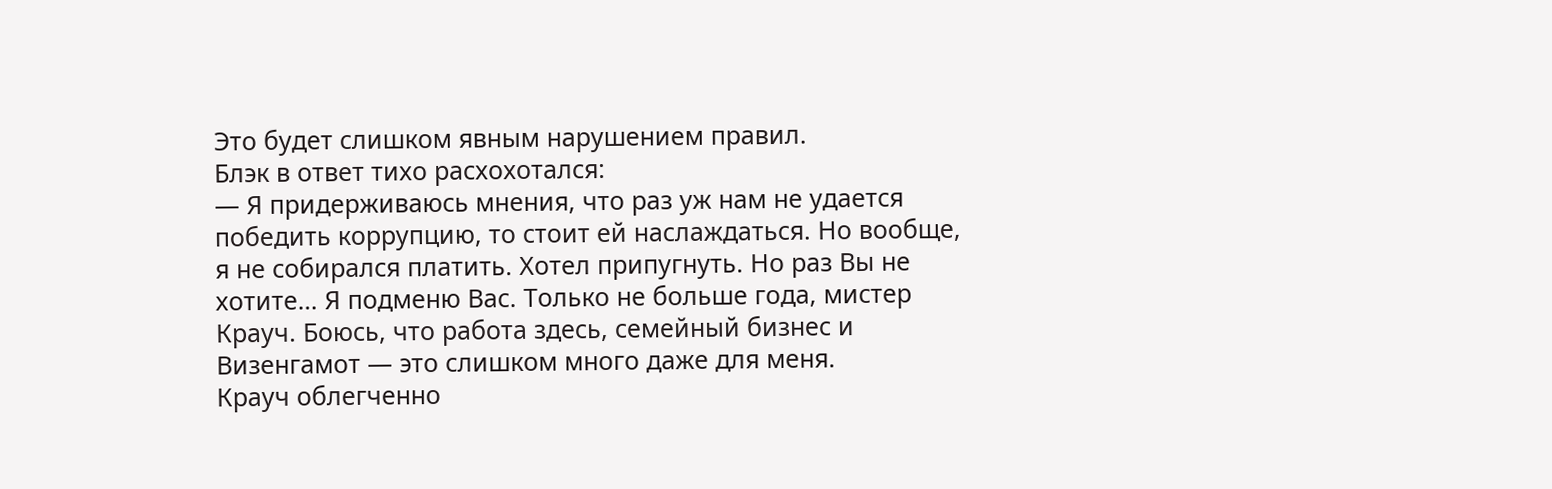Это будет слишком явным нарушением правил.
Блэк в ответ тихо расхохотался:
— Я придерживаюсь мнения, что раз уж нам не удается победить коррупцию, то стоит ей наслаждаться. Но вообще, я не собирался платить. Хотел припугнуть. Но раз Вы не хотите… Я подменю Вас. Только не больше года, мистер Крауч. Боюсь, что работа здесь, семейный бизнес и Визенгамот — это слишком много даже для меня.
Крауч облегченно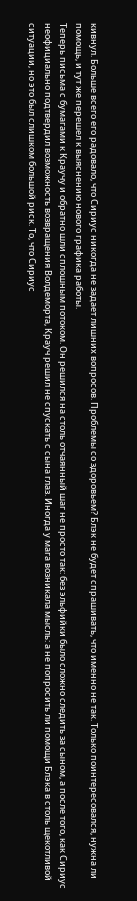кивнул. Больше всего его радовало, что Сириус никогда не задает лишних вопросов. Проблемы со здоровьем? Блэк не будет спрашивать, что именно не так. Только поинтересовался, нужна ли помощь, и тут же перешел к выяснению нового графика работы.
Теперь письма с бумагами к Краучу и обратно шли сплошным потоком. Он решился на столь отчаянный шаг не просто так: без эльфийки было сложно следить за сыном, а после того, как Сириус неофициально подтвердил возможность возвращения Волдеморта, Крауч решил не спускать с сына глаз. Иногда у мага возникала мысль: а не попросить ли помощи Блэка в столь щекотливой ситуации, но это был слишком большой риск. То, что Сириус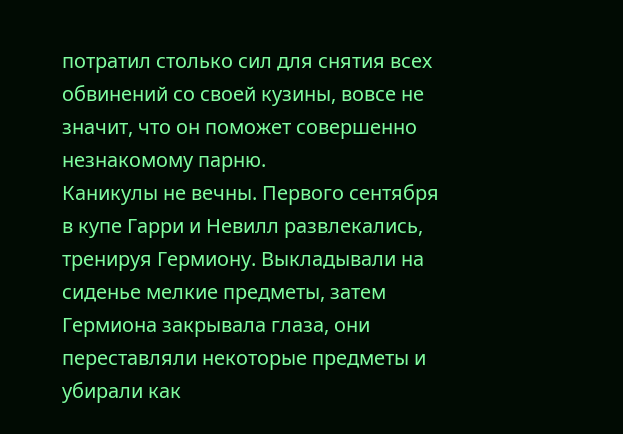потратил столько сил для снятия всех обвинений со своей кузины, вовсе не значит, что он поможет совершенно незнакомому парню.
Каникулы не вечны. Первого сентября в купе Гарри и Невилл развлекались, тренируя Гермиону. Выкладывали на сиденье мелкие предметы, затем Гермиона закрывала глаза, они переставляли некоторые предметы и убирали как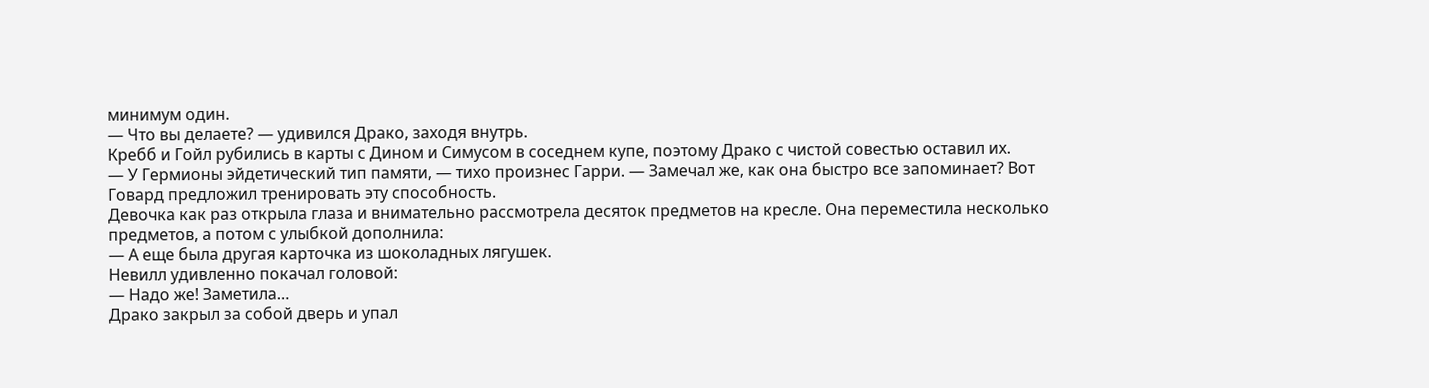минимум один.
— Что вы делаете? — удивился Драко, заходя внутрь.
Кребб и Гойл рубились в карты с Дином и Симусом в соседнем купе, поэтому Драко с чистой совестью оставил их.
— У Гермионы эйдетический тип памяти, — тихо произнес Гарри. — Замечал же, как она быстро все запоминает? Вот Говард предложил тренировать эту способность.
Девочка как раз открыла глаза и внимательно рассмотрела десяток предметов на кресле. Она переместила несколько предметов, а потом с улыбкой дополнила:
— А еще была другая карточка из шоколадных лягушек.
Невилл удивленно покачал головой:
— Надо же! Заметила…
Драко закрыл за собой дверь и упал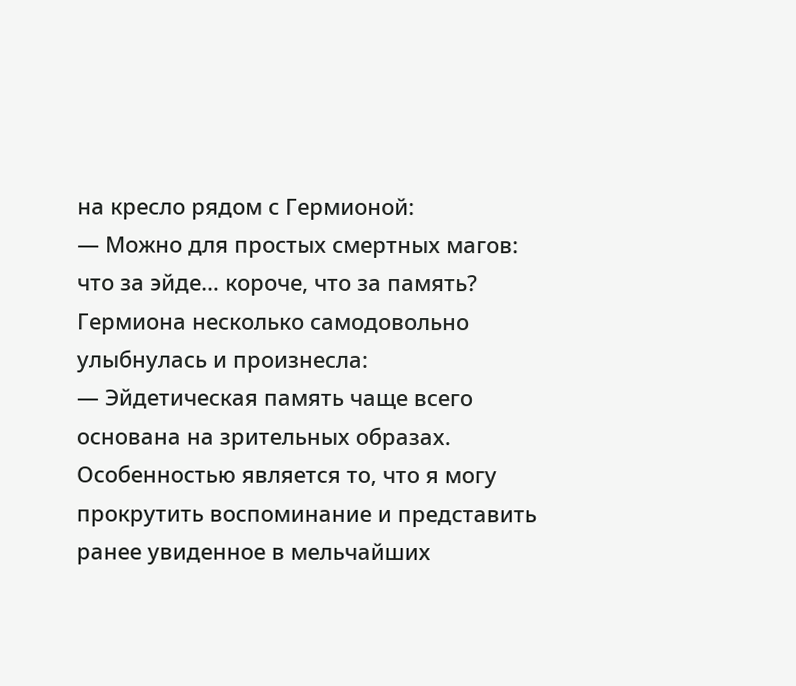на кресло рядом с Гермионой:
— Можно для простых смертных магов: что за эйде… короче, что за память?
Гермиона несколько самодовольно улыбнулась и произнесла:
— Эйдетическая память чаще всего основана на зрительных образах. Особенностью является то, что я могу прокрутить воспоминание и представить ранее увиденное в мельчайших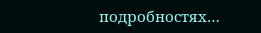подробностях…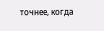точнее, когда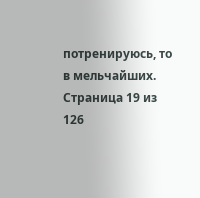потренируюсь, то в мельчайших.
Страница 19 из 126